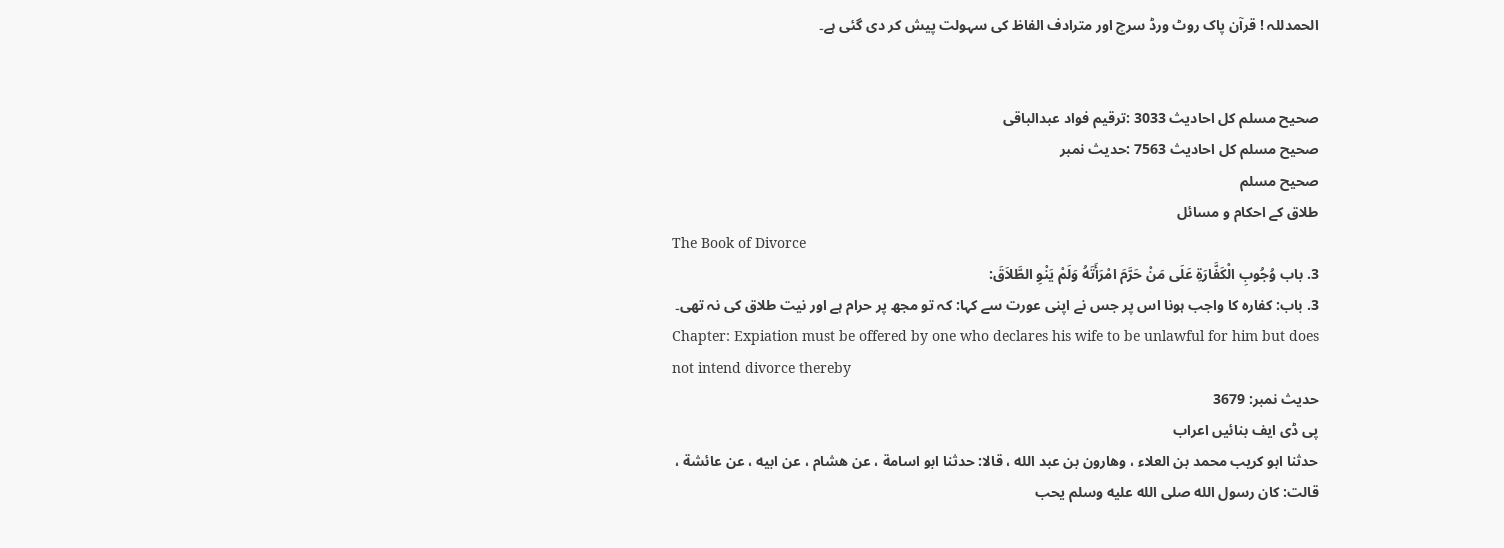الحمدللہ ! قرآن پاک روٹ ورڈ سرچ اور مترادف الفاظ کی سہولت پیش کر دی گئی ہے۔


صحيح مسلم کل احادیث 3033 :ترقیم فواد عبدالباقی
صحيح مسلم کل احادیث 7563 :حدیث نمبر
صحيح مسلم
طلاق کے احکام و مسائل
The Book of Divorce
3. باب وُجُوبِ الْكَفَّارَةِ عَلَى مَنْ حَرَّمَ امْرَأَتَهُ وَلَمْ يَنْوِ الطَّلاَقَ:
3. باب: کفارہ کا واجب ہونا اس پر جس نے اپنی عورت سے کہا: کہ تو مجھ پر حرام ہے اور نیت طلاق کی نہ تھی۔
Chapter: Expiation must be offered by one who declares his wife to be unlawful for him but does not intend divorce thereby
حدیث نمبر: 3679
پی ڈی ایف بنائیں اعراب
حدثنا ابو كريب محمد بن العلاء ، وهارون بن عبد الله ، قالا: حدثنا ابو اسامة ، عن هشام ، عن ابيه ، عن عائشة ، قالت: كان رسول الله صلى الله عليه وسلم يحب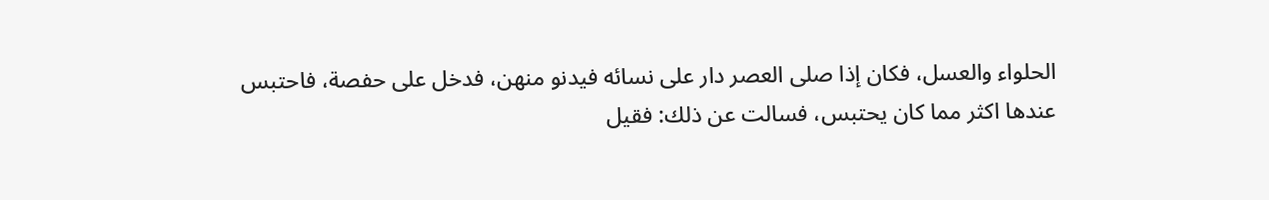الحلواء والعسل، فكان إذا صلى العصر دار على نسائه فيدنو منهن، فدخل على حفصة، فاحتبس عندها اكثر مما كان يحتبس، فسالت عن ذلك: فقيل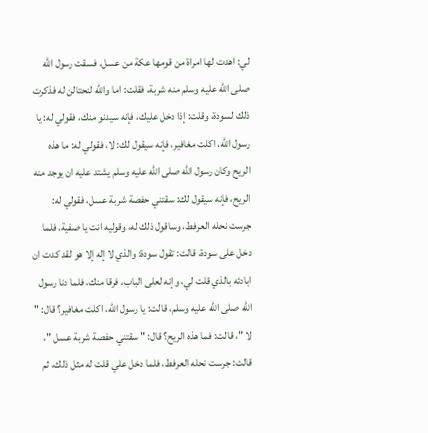لي: اهدت لها امراة من قومها عكة من عسل، فسقت رسول الله صلى الله عليه وسلم منه شربة، فقلت: اما والله لنحتالن له فذكرت ذلك لسودة، وقلت: إذا دخل عليك، فإنه سيدنو منك، فقولي له: يا رسول الله، اكلت مغافير، فإنه سيقول لك: لا، فقولي له: ما هذه الريح وكان رسول الله صلى الله عليه وسلم يشتد عليه ان يوجد منه الريح، فإنه سيقول لك: سقتني حفصة شربة عسل، فقولي له: جرست نحله العرفط، وساقول ذلك له، وقوليه انت يا صفية، فلما دخل على سودة، قالت: تقول سودة: والذي لا إله إلا هو لقد كدت ان ابادئه بالذي قلت لي، وإنه لعلى الباب، فرقا منك، فلما دنا رسول الله صلى الله عليه وسلم، قالت: يا رسول الله، اكلت مغافير؟ قال: " لا "، قالت: فما هذه الريح؟ قال: " سقتني حفصة شربة عسل "، قالت: جرست نحله العرفط، فلما دخل علي قلت له مثل ذلك، ثم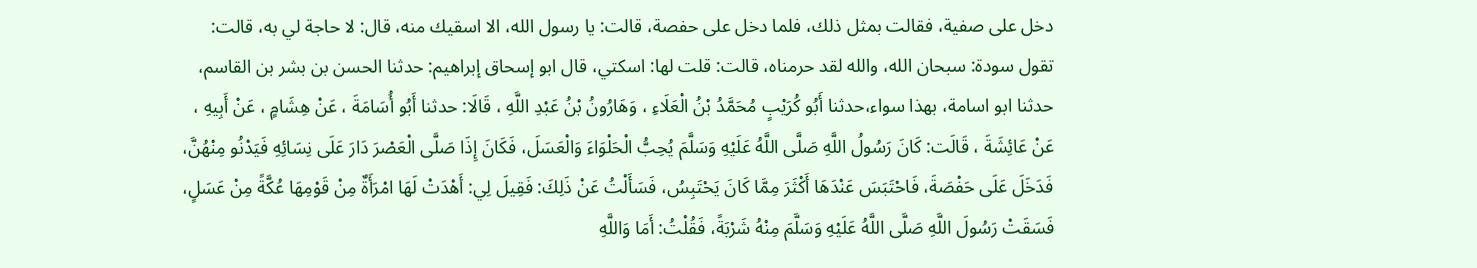دخل على صفية، فقالت بمثل ذلك، فلما دخل على حفصة، قالت: يا رسول الله، الا اسقيك منه، قال: لا حاجة لي به، قالت: تقول سودة: سبحان الله، والله لقد حرمناه، قالت: قلت لها: اسكتي، قال ابو إسحاق إبراهيم: حدثنا الحسن بن بشر بن القاسم، حدثنا ابو اسامة، بهذا سواء،حدثنا أَبُو كُرَيْبٍ مُحَمَّدُ بْنُ الْعَلَاءِ ، وَهَارُونُ بْنُ عَبْدِ اللَّهِ ، قَالَا: حدثنا أَبُو أُسَامَةَ ، عَنْ هِشَامٍ ، عَنْ أَبِيهِ ، عَنْ عَائِشَةَ ، قَالَت: كَانَ رَسُولُ اللَّهِ صَلَّى اللَّهُ عَلَيْهِ وَسَلَّمَ يُحِبُّ الْحَلْوَاءَ وَالْعَسَلَ، فَكَانَ إِذَا صَلَّى الْعَصْرَ دَارَ عَلَى نِسَائِهِ فَيَدْنُو مِنْهُنَّ، فَدَخَلَ عَلَى حَفْصَةَ، فَاحْتَبَسَ عَنْدَهَا أَكْثَرَ مِمَّا كَانَ يَحْتَبِسُ، فَسَأَلْتُ عَنْ ذَلِكَ: فَقِيلَ لِي: أَهْدَتْ لَهَا امْرَأَةٌ مِنْ قَوْمِهَا عُكَّةً مِنْ عَسَلٍ، فَسَقَتْ رَسُولَ اللَّهِ صَلَّى اللَّهُ عَلَيْهِ وَسَلَّمَ مِنْهُ شَرْبَةً، فَقُلْتُ: أَمَا وَاللَّهِ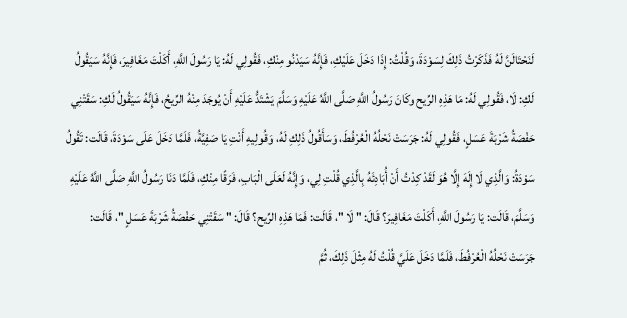لَنَحْتَالَنَّ لَهُ فَذَكَرْتُ ذَلِكَ لِسَوْدَةَ، وَقُلْتُ: إِذَا دَخَلَ عَلَيْكِ، فَإِنَّهُ سَيَدْنُو مِنْكِ، فَقُولِي لَهُ: يَا رَسُولَ اللَّهِ، أَكَلْتَ مَغَافِيرَ، فَإِنَّهُ سَيَقُولُ لَكِ: لَا، فَقُولِي لَهُ: مَا هَذِهِ الرِّيح وكَانَ رَسُولُ اللَّهِ صَلَّى اللَّهُ عَلَيْهِ وَسَلَّمَ يَشْتَدُّ عَلَيْهِ أَنْ يُوجَدَ مِنْهُ الرِّيحُ، فَإِنَّهُ سَيَقُولُ لَكِ: سَقَتْنِي حَفْصَةُ شَرْبَةَ عَسَلٍ، فَقُولِي لَهُ: جَرَسَتْ نَحْلُهُ الْعُرْفُطَ، وَسَأَقُولُ ذَلِكِ لَهُ، وَقُولِيهِ أَنْتِ يَا صَفِيَّةُ، فَلَمَّا دَخَلَ عَلَى سَوْدَةَ، قَالَت: تَقُولُ سَوْدَةُ: وَالَّذِي لَا إِلَهَ إِلَّا هُوَ لَقَدْ كِدْتُ أَنْ أُبَادِئَهُ بِالَّذِي قُلْتِ لِي، وَإِنَّهُ لَعَلَى الْبَابِ، فَرَقًا مِنْكِ، فَلَمَّا دَنَا رَسُولُ اللَّهِ صَلَّى اللَّهُ عَلَيْهِ وَسَلَّمَ، قَالَت: يَا رَسُولَ اللَّهِ، أَكَلْتَ مَغَافِيرَ؟ قَالَ: " لَا "، قَالَت: فَمَا هَذِهِ الرِّيح؟ قَالَ: " سَقَتْنِي حَفْصَةُ شَرْبَةَ عَسَلٍ "، قَالَت: جَرَسَتْ نَحْلُهُ الْعُرْفُطَ، فَلَمَّا دَخَلَ عَلَيَّ قُلْتُ لَهُ مِثْلَ ذَلِكَ، ثُمَّ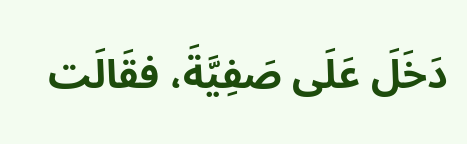دَخَلَ عَلَى صَفِيَّةَ، فقَالَت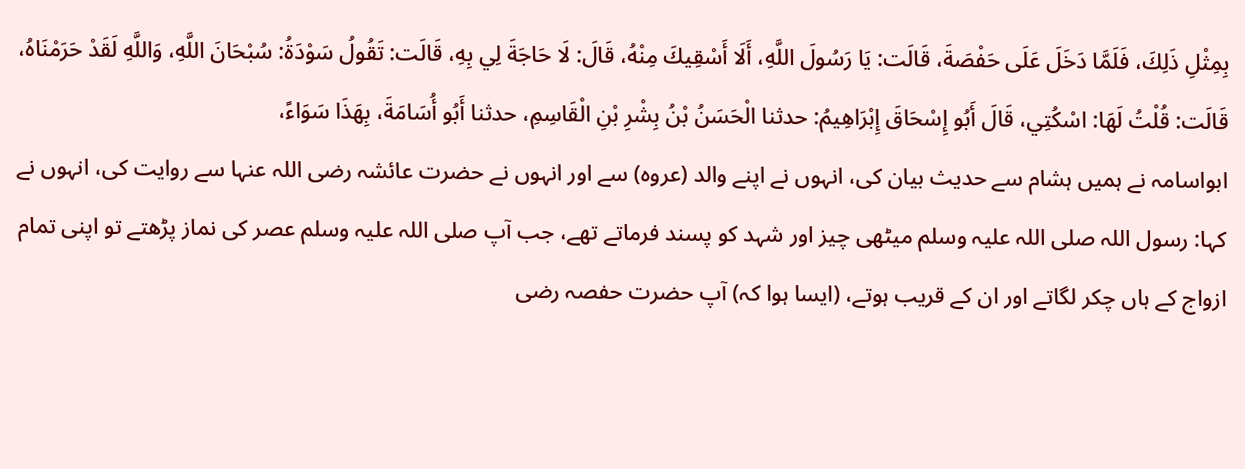بِمِثْلِ ذَلِكَ، فَلَمَّا دَخَلَ عَلَى حَفْصَةَ، قَالَت: يَا رَسُولَ اللَّهِ، أَلَا أَسْقِيكَ مِنْهُ، قَالَ: لَا حَاجَةَ لِي بِهِ، قَالَت: تَقُولُ سَوْدَةُ: سُبْحَانَ اللَّهِ، وَاللَّهِ لَقَدْ حَرَمْنَاهُ، قَالَت: قُلْتُ لَهَا: اسْكُتِي، قَالَ أَبُو إِسْحَاقَ إِبْرَاهِيمُ: حدثنا الْحَسَنُ بْنُ بِشْرِ بْنِ الْقَاسِمِ، حدثنا أَبُو أُسَامَةَ، بِهَذَا سَوَاءً،
ابواسامہ نے ہمیں ہشام سے حدیث بیان کی، انہوں نے اپنے والد (عروہ) سے اور انہوں نے حضرت عائشہ رضی اللہ عنہا سے روایت کی، انہوں نے کہا: رسول اللہ صلی اللہ علیہ وسلم میٹھی چیز اور شہد کو پسند فرماتے تھے، جب آپ صلی اللہ علیہ وسلم عصر کی نماز پڑھتے تو اپنی تمام ازواج کے ہاں چکر لگاتے اور ان کے قریب ہوتے، (ایسا ہوا کہ) آپ حضرت حفصہ رضی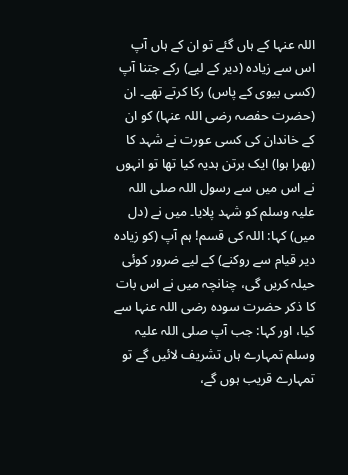اللہ عنہا کے ہاں گئے تو ان کے ہاں آپ اس سے زیادہ (دیر کے لیے) رکے جتنا آپ (کسی بیوی کے پاس) رکا کرتے تھے۔ ان (حضرت حفصہ رضی اللہ عنہا) کو ان کے خاندان کی کسی عورت نے شہد کا (بھرا ہوا) ایک برتن ہدیہ کیا تھا تو انہوں نے اس میں سے رسول اللہ صلی اللہ علیہ وسلم کو شہد پلایا۔ میں نے (دل میں) کہا: اللہ کی قسم! ہم آپ (کو زیادہ دیر قیام سے روکنے) کے لیے ضرور کوئی حیلہ کریں گی، چنانچہ میں نے اس بات کا ذکر حضرت سودہ رضی اللہ عنہا سے کیا، اور کہا: جب آپ صلی اللہ علیہ وسلم تمہارے ہاں تشریف لائیں گے تو تمہارے قریب ہوں گے،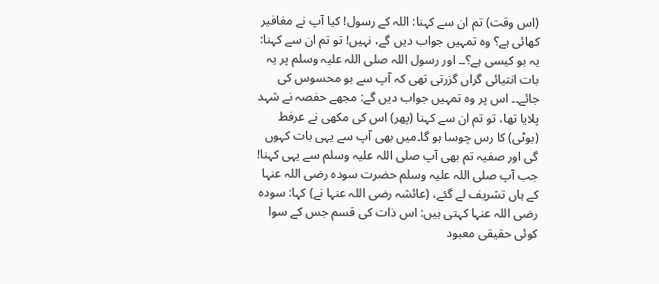(اس وقت) تم ان سے کہنا: اللہ کے رسول! کیا آپ نے مغافیر کھائی ہے؟ وہ تمہیں جواب دیں گے، نہیں! تو تم ان سے کہنا: یہ بو کیسی ہے؟۔۔ اور رسول اللہ صلی اللہ علیہ وسلم پر یہ بات انتیائی گراں گزرتی تھی کہ آپ سے بو محسوس کی جائے۔۔ اس پر وہ تمہیں جواب دیں گے: مجھے حفصہ نے شہد پلایا تھا، تو تم ان سے کہنا (پھر) اس کی مکھی نے عرفط (بوٹی) کا رس چوسا ہو گا۔میں بھی آپ سے یہی بات کہوں گی اور صفیہ تم بھی آپ صلی اللہ علیہ وسلم سے یہی کہنا! جب آپ صلی اللہ علیہ وسلم حضرت سودہ رضی اللہ عنہا کے ہاں تشریف لے گئے، (عائشہ رضی اللہ عنہا نے) کہا: سودہ رضی اللہ عنہا کہتی ہیں: اس ذات کی قسم جس کے سوا کوئی حقیقی معبود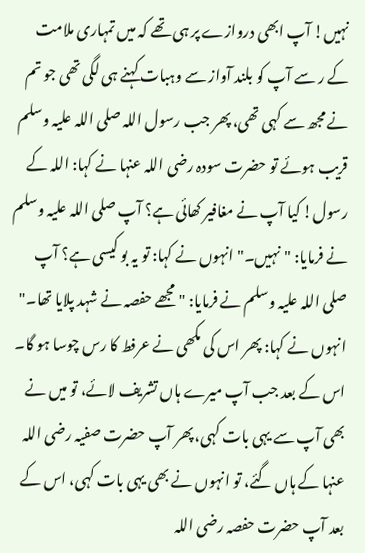نہیں! آپ ابھی دروازے پر ہی تھے کہ میں تمہاری ملامت کے ر سے آپ کو بلند آواز سے وہبات کہنے ہی لگی تھی جو تم نے مجھ سے کہی تھی، پھر جب رسول اللہ صلی اللہ علیہ وسلم قریب ہوئے تو حضرت سودہ رضی اللہ عنہا نے کہا: اللہ کے رسول! کیا آپ نے مغافیر کھائی ہے؟ آپ صلی اللہ علیہ وسلم نے فرمایا: "نہیں۔" انہوں نے کہا: تو یہ بو کیسی ہے؟ آپ صلی اللہ علیہ وسلم نے فرمایا: "مجھے حفصہ نے شہد پلایا تھا۔" انہوں نے کہا: پھر اس کی مکھی نے عرفط کا رس چوسا ہو گا۔ اس کے بعد جب آپ میرے ہاں تشریف لائے، تو میں نے بھی آپ سے یہی بات کہی، پھر آپ حضرت صفیہ رضی اللہ عنہا کے ہاں گئے، تو انہوں نے بھی یہی بات کہی، اس کے بعد آپ حضرت حفصہ رضی اللہ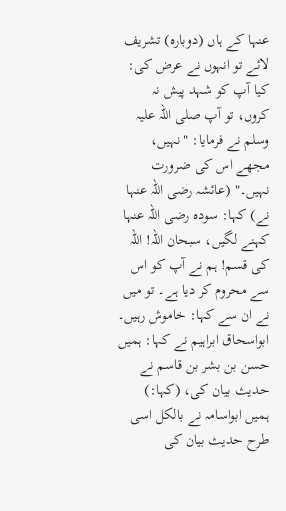عنہا کے ہاں (دوبارہ) تشریف لائے تو انہوں نے عرض کی: کیا آپ کو شہد پیش نہ کروں، تو آپ صلی اللہ علیہ وسلم نے فرمایا: "نہیں، مجھے اس کی ضرورت نہیں۔" (عائشہ رضی اللہ عنہا نے) کہا: سودہ رضی اللہ عنہا کہنے لگیں، سبحان اللہ! اللہ کی قسم! ہم نے آپ کو اس سے محروم کر دیا ہے۔ تو میں نے ان سے کہا: خاموش رہیں۔ ابواسحاق ابراہیم نے کہا: ہمیں حسن بن بشر بن قاسم نے حدیث بیان کی، (کہا:) ہمیں ابواسامہ نے بالکل اسی طرح حدیث بیان کی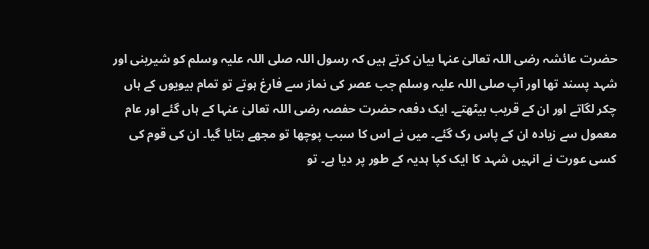حضرت عائشہ رضی اللہ تعالیٰ عنہا بیان کرتے ہیں کہ رسول اللہ صلی اللہ علیہ وسلم کو شیرینی اور شہد پسند تھا اور آپ صلی اللہ علیہ وسلم جب عصر کی نماز سے فارغ ہوتے تو تمام بیویوں کے ہاں چکر لگاتے اور ان کے قریب بیٹھتے۔ ایک دفعہ حضرت حفصہ رضی اللہ تعالیٰ عنہا کے ہاں گئے اور عام معمول سے زیادہ ان کے پاس رک گئے۔ میں نے اس کا سبب پوچھا تو مجھے بتایا گیا۔ ان کی قوم کی کسی عورت نے انہیں شہد کا ایک کپا ہدیہ کے طور پر دیا ہے۔ تو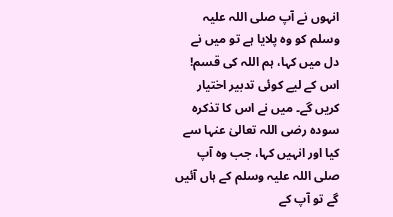انہوں نے آپ صلی اللہ علیہ وسلم کو وہ پلایا ہے تو میں نے دل میں کہا، ہم اللہ کی قسم! اس کے لیے کوئی تدبیر اختیار کریں گے۔ میں نے اس کا تذکرہ سودہ رضی اللہ تعالیٰ عنہا سے کیا اور انہیں کہا، جب وہ آپ صلی اللہ علیہ وسلم کے ہاں آئیں گے تو آپ کے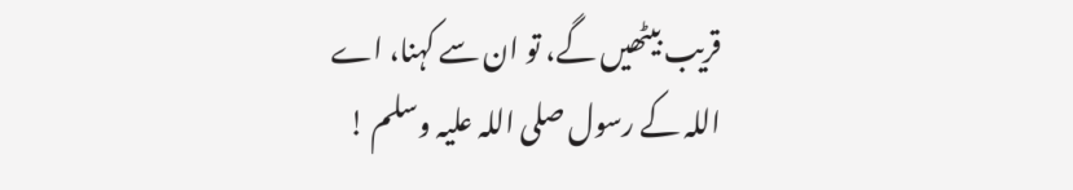قریب بیٹھیں گے، تو ان سے کہنا، اے اللہ کے رسول صلی اللہ علیہ وسلم !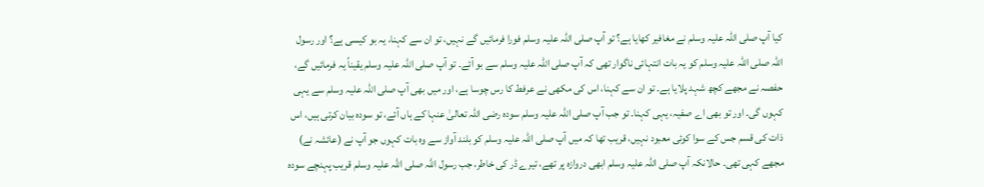کیا آپ صلی اللہ علیہ وسلم نے مغافیر کھایا ہے؟ تو آپ صلی اللہ علیہ وسلم فورا فرمائیں گے نہیں، تو ان سے کہنا، یہ بو کیسی ہے؟ اور رسول اللہ صلی اللہ علیہ وسلم کو یہ بات انتہائی ناگوار تھی کہ آپ صلی اللہ علیہ وسلم سے بو آئے۔ تو آپ صلی اللہ علیہ وسلم یقیناً یہ فرمائیں گے، حفصہ نے مجھے کچھ شہد پلایا ہے۔ تو ان سے کہنا، اس کی مکھی نے عرفط کا رس چوسا ہے، اور میں بھی آپ صلی اللہ علیہ وسلم سے یہی کہوں گی۔ اور تو بھی اے صفیہ، یہی کہنا۔ تو جب آپ صلی اللہ علیہ وسلم سودہ رضی اللہ تعالیٰ عنہا کے ہاں آئے، تو سودہ بیان کرتی ہیں، اس ذات کی قسم جس کے سوا کوئی معبود نہیں، قریب تھا کہ میں آپ صلی اللہ علیہ وسلم کو بلند آواز سے وہ بات کہوں جو آپ نے (عائشہ نے) مجھے کہی تھی۔ حالانکہ آپ صلی اللہ علیہ وسلم ابھی دروازہ پر تھے، تیرے ڈر کی خاطر، جب رسول اللہ صلی اللہ علیہ وسلم قریب پہنچے سودہ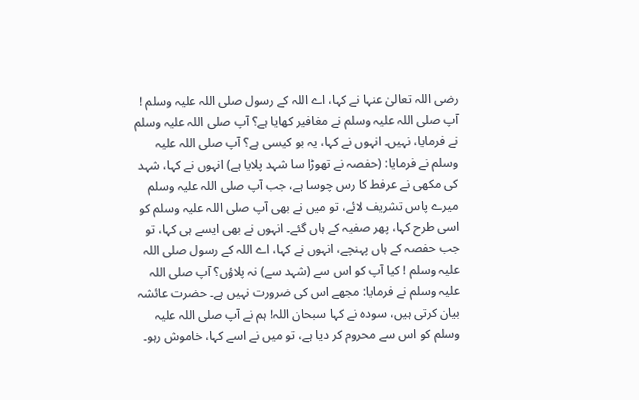رضی اللہ تعالیٰ عنہا نے کہا، اے اللہ کے رسول صلی اللہ علیہ وسلم ! آپ صلی اللہ علیہ وسلم نے مغافیر کھایا ہے؟ آپ صلی اللہ علیہ وسلم نے فرمایا، نہیں۔ انہوں نے کہا، یہ بو کیسی ہے؟ آپ صلی اللہ علیہ وسلم نے فرمایا: (حفصہ نے تھوڑا سا شہد پلایا ہے) انہوں نے کہا، شہد کی مکھی نے عرفط کا رس چوسا ہے، جب آپ صلی اللہ علیہ وسلم میرے پاس تشریف لائے، تو میں نے بھی آپ صلی اللہ علیہ وسلم کو اسی طرح کہا، پھر صفیہ کے ہاں گئے۔ انہوں نے بھی ایسے ہی کہا، تو جب حفصہ کے ہاں پہنچے، انہوں نے کہا، اے اللہ کے رسول صلی اللہ علیہ وسلم ! کیا آپ کو اس سے (شہد سے) نہ پلاؤں؟ آپ صلی اللہ علیہ وسلم نے فرمایا: مجھے اس کی ضرورت نہیں ہے۔ حضرت عائشہ بیان کرتی ہیں، سودہ نے کہا سبحان اللہ! ہم نے آپ صلی اللہ علیہ وسلم کو اس سے محروم کر دیا ہے، تو میں نے اسے کہا، خاموش رہو۔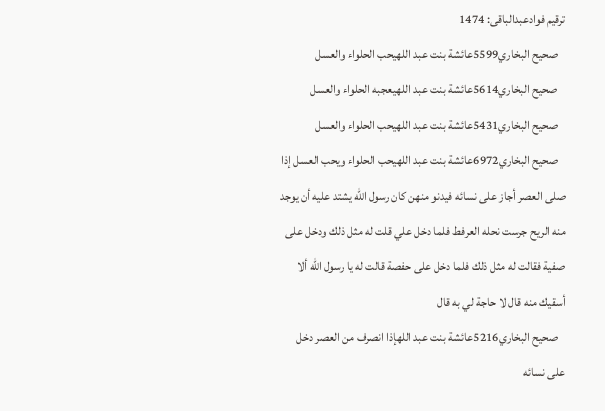ترقیم فوادعبدالباقی: 1474
   صحيح البخاري5599عائشة بنت عبد اللهيحب الحلواء والعسل
   صحيح البخاري5614عائشة بنت عبد اللهيعجبه الحلواء والعسل
   صحيح البخاري5431عائشة بنت عبد اللهيحب الحلواء والعسل
   صحيح البخاري6972عائشة بنت عبد اللهيحب الحلواء ويحب العسل إذا صلى العصر أجاز على نسائه فيدنو منهن كان رسول الله يشتد عليه أن يوجد منه الريح جرست نحله العرفط فلما دخل علي قلت له مثل ذلك ودخل على صفية فقالت له مثل ذلك فلما دخل على حفصة قالت له يا رسول الله ألا أسقيك منه قال لا حاجة لي به قال
   صحيح البخاري5216عائشة بنت عبد اللهإذا انصرف من العصر دخل على نسائه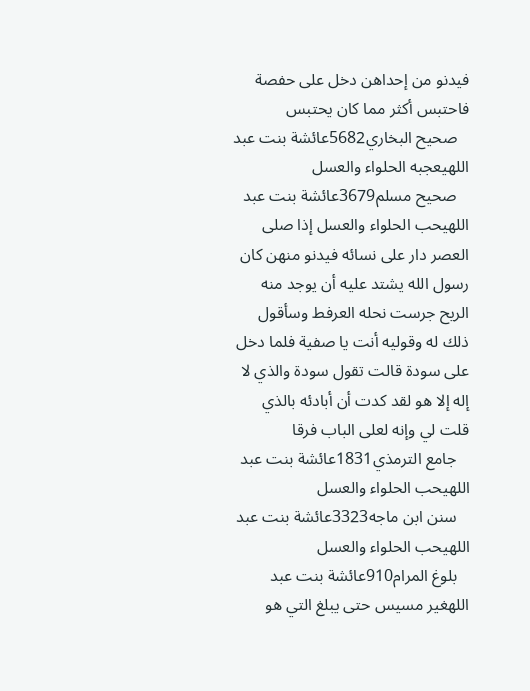فيدنو من إحداهن دخل على حفصة فاحتبس أكثر مما كان يحتبس
   صحيح البخاري5682عائشة بنت عبد اللهيعجبه الحلواء والعسل
   صحيح مسلم3679عائشة بنت عبد اللهيحب الحلواء والعسل إذا صلى العصر دار على نسائه فيدنو منهن كان رسول الله يشتد عليه أن يوجد منه الريح جرست نحله العرفط وسأقول ذلك له وقوليه أنت يا صفية فلما دخل على سودة قالت تقول سودة والذي لا إله إلا هو لقد كدت أن أبادئه بالذي قلت لي وإنه لعلى الباب فرقا
   جامع الترمذي1831عائشة بنت عبد اللهيحب الحلواء والعسل
   سنن ابن ماجه3323عائشة بنت عبد اللهيحب الحلواء والعسل
   بلوغ المرام910عائشة بنت عبد اللهغير مسيس حتى يبلغ التي هو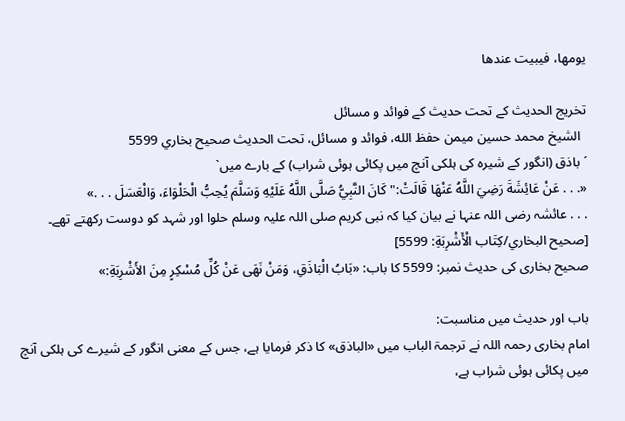يومها، فيبيت عندها

تخریج الحدیث کے تحت حدیث کے فوائد و مسائل
  الشيخ محمد حسين ميمن حفظ الله، فوائد و مسائل، تحت الحديث صحيح بخاري 5599
´ باذق (انگور کے شیرہ کی ہلکی آنچ میں پکائی ہوئی شراب) کے بارے میں`
«. . . عَنْ عَائِشَةَ رَضِيَ اللَّهُ عَنْهَا قَالَتْ:" كَانَ النَّبِيُّ صَلَّى اللَّهُ عَلَيْهِ وَسَلَّمَ يُحِبُّ الْحَلْوَاءَ، وَالْعَسَلَ . . .»
. . . عائشہ رضی اللہ عنہا نے بیان کیا کہ نبی کریم صلی اللہ علیہ وسلم حلوا اور شہد کو دوست رکھتے تھے۔ [صحيح البخاري/كِتَاب الْأَشْرِبَةِ: 5599]
صحیح بخاری کی حدیث نمبر: 5599 کا باب: «بَابُ الْبَاذَقِ، وَمَنْ نَهَى عَنْ كُلِّ مُسْكِرٍ مِنَ الأَشْرِبَةِ:»

باب اور حدیث میں مناسبت:
امام بخاری رحمہ اللہ نے ترجمۃ الباب میں «الباذق» کا ذکر فرمایا ہے، جس کے معنی انگور کے شیرے کی ہلکی آنچ میں پکائی ہوئی شراب ہے،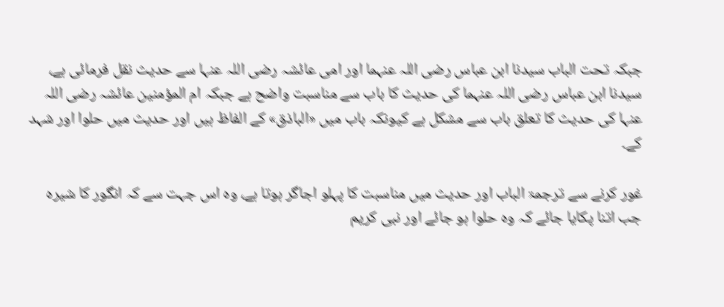جبکہ تحت الباب سیدنا ابن عباس رضی اللہ عنہما اور امی عائشہ رضی اللہ عنہا سے حدیث نقل فرمائی ہے، سیدنا ابن عباس رضی اللہ عنہما کی حدیث کا باب سے مناسبت واضح ہے جبکہ ام المؤمنین عائشہ رضی اللہ عنہا کی حدیث کا تعلق باب سے مشکل ہے کیونکہ باب میں «الباذق» کے الفاظ ہیں اور حدیث میں حلوا اور شہد کے۔

غور کرنے سے ترجمۃ الباب اور حدیث میں مناسبت کا پہلو اجاگر ہوتا ہے، وہ اس جہت سے کہ انگور کا شیرہ جب اتنا پکایا جائے کہ وہ حلوا ہو جائے اور نبی کریم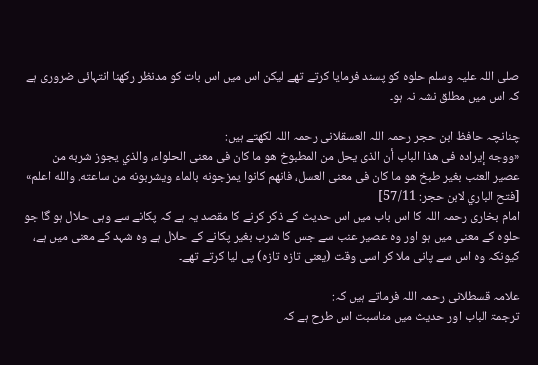صلی اللہ علیہ وسلم حلوہ کو پسند فرمایا کرتے تھے لیکن اس میں اس بات کو مدنظر رکھنا انتہائی ضروری ہے کہ اس میں مطلق نشہ نہ ہو۔

چنانچہ حافظ ابن حجر رحمہ اللہ العسقلانی رحمہ اللہ لکھتے ہیں:
«ووجه إيراده فى هذا الباب أن الذى يحل من المطبوخ هو ما كان فى معنى الحلواء، والذي يجوز شربه من عصير العنب بغير طبخ هو ما كان فى معنى العسل، فانهم كانوا يمزجونه بالماء ويشربونه من ساعته. والله اعلم» [فتح الباري لابن حجر: 57/11]
امام بخاری رحمہ اللہ کا اس باب میں اس حدیث کے ذکر کرنے کا مقصد یہ ہے کہ پکانے سے وہی حلال ہو گا جو حلوہ کے معنی میں ہو اور وہ عصیر عنب سے جس کا شرب بغیر پکانے کے حلال ہے وہ شہد کے معنی میں ہے، کیونکہ وہ اس سے پانی ملا کر اسی وقت (یعنی تازہ تازہ) پی لیا کرتے تھے۔

علامہ قسطلانی رحمہ اللہ فرماتے ہیں کہ:
ترجمۃ الباب اور حدیث میں مناسبت اس طرح ہے کہ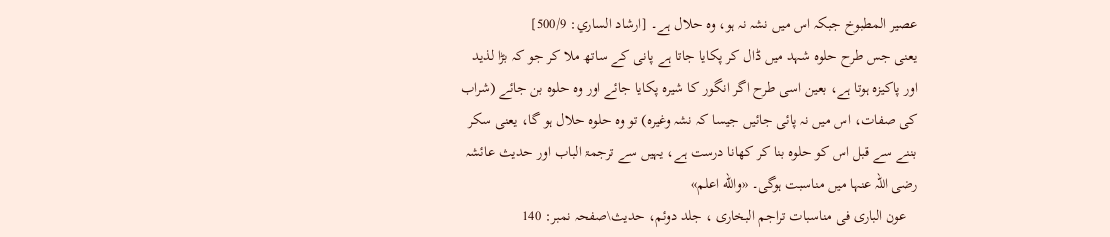عصیر المطبوخ جبکہ اس میں نشہ نہ ہو، وہ حلال ہے۔ [ارشاد الساري: 500/9]
یعنی جس طرح حلوہ شہد میں ڈال کر پکایا جاتا ہے پانی کے ساتھ ملا کر جو کہ بڑا لذید اور پاکیزہ ہوتا ہے، بعین اسی طرح اگر انگور کا شیرہ پکایا جائے اور وہ حلوہ بن جائے (شراب کی صفات، اس میں نہ پائی جائیں جیسا کہ نشہ وغیرہ) تو وہ حلوہ حلال ہو گا، یعنی سکر بننے سے قبل اس کو حلوہ بنا کر کھانا درست ہے، یہیں سے ترجمۃ الباب اور حدیث عائشہ رضی اللہ عنہا میں مناسبت ہوگی۔ «والله اعلم»
   عون الباری فی مناسبات تراجم البخاری ، جلد دوئم، حدیث\صفحہ نمبر: 140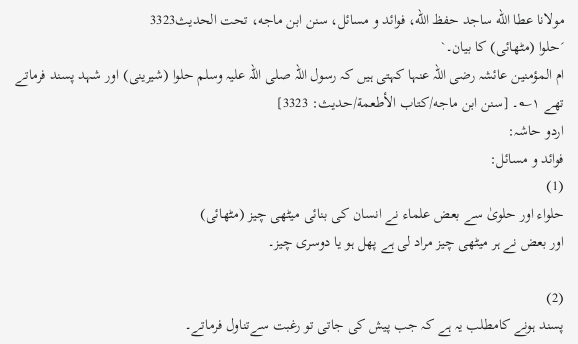مولانا عطا الله ساجد حفظ الله، فوائد و مسائل، سنن ابن ماجه، تحت الحديث3323
´حلوا (مٹھائی) کا بیان۔`
ام المؤمنین عائشہ رضی اللہ عنہا کہتی ہیں کہ رسول اللہ صلی اللہ علیہ وسلم حلوا (شیرینی) اور شہد پسند فرماتے تھے ۱؎۔ [سنن ابن ماجه/كتاب الأطعمة/حدیث: 3323]
اردو حاشہ:
فوائد و مسائل:
(1)
حلواء اور حلویٰ سے بعض علماء نے انسان کی بنائی میٹھی چیز (مٹھائی)
اور بعض نے ہر میٹھی چیز مراد لی ہے پھل ہو یا دوسری چیز۔

(2)
پسند ہونے کامطلب یہ ہے کہ جب پیش کی جاتی تو رغبت سےتناول فرماتے۔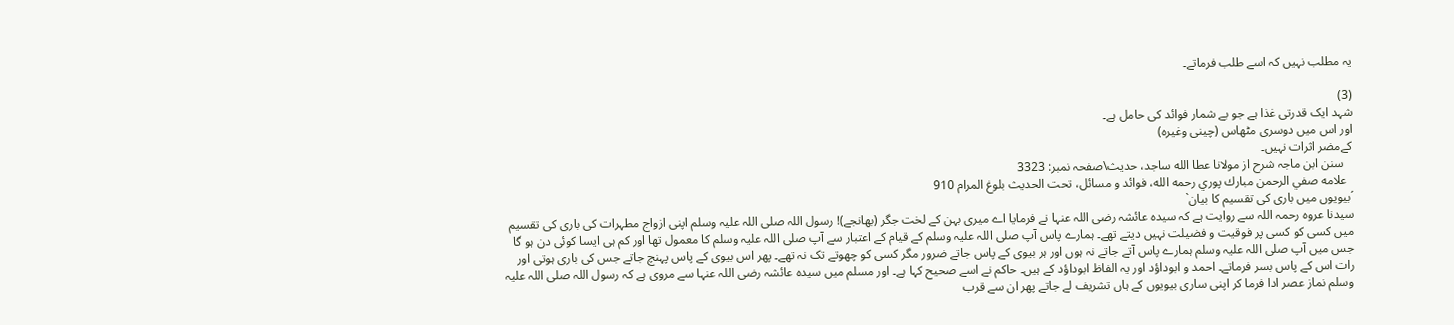یہ مطلب نہیں کہ اسے طلب فرماتے۔

(3)
شہد ایک قدرتی غذا ہے جو بے شمار فوائد کی حامل ہے۔
اور اس میں دوسری مٹھاس (چینی وغیرہ)
کےمضر اثرات نہیں۔
   سنن ابن ماجہ شرح از مولانا عطا الله ساجد، حدیث\صفحہ نمبر: 3323
  علامه صفي الرحمن مبارك پوري رحمه الله، فوائد و مسائل، تحت الحديث بلوغ المرام 910
´بیویوں میں باری کی تقسیم کا بیان`
سیدنا عروہ رحمہ اللہ سے روایت ہے کہ سیدہ عائشہ رضی اللہ عنہا نے فرمایا اے میری بہن کے لخت جگر (بھانجے)! رسول اللہ صلی اللہ علیہ وسلم اپنی ازواج مطہرات کی باری کی تقسیم میں کسی کو کسی پر فوقیت و فضیلت نہیں دیتے تھے۔ ہمارے پاس آپ صلی اللہ علیہ وسلم کے قیام کے اعتبار سے آپ صلی اللہ علیہ وسلم کا معمول تھا اور کم ہی ایسا کوئی دن ہو گا جس میں آپ صلی اللہ علیہ وسلم ہمارے پاس آتے جاتے نہ ہوں اور ہر بیوی کے پاس جاتے ضرور مگر کسی کو چھوتے تک نہ تھے۔ پھر اس بیوی کے پاس پہنچ جاتے جس کی باری ہوتی اور رات اس کے پاس بسر فرماتے۔ احمد و ابوداؤد اور یہ الفاظ ابوداؤد کے ہیں۔ حاکم نے اسے صحیح کہا ہے۔ اور مسلم میں سیدہ عائشہ رضی اللہ عنہا سے مروی ہے کہ رسول اللہ صلی اللہ علیہ وسلم نماز عصر ادا فرما کر اپنی ساری بیویوں کے ہاں تشریف لے جاتے پھر ان سے قرب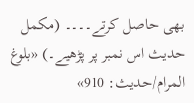بھی حاصل کرتے۔۔۔۔ (مکمل حدیث اس نمبر پر پڑھیے۔) «بلوغ المرام/حدیث: 910»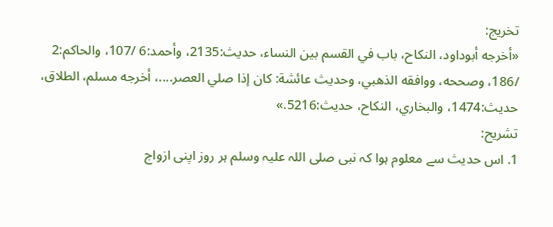تخریج:
«أخرجه أبوداود، النكاح، باب في القسم بين النساء، حديث:2135، وأحمد:6 /107، والحاكم:2 /186، وصححه، ووافقه الذهبي، وحديث عائشة: كان إذا صلي العصر....، أخرجه مسلم، الطلاق، حديث:1474، والبخاري، النكاح، حديث:5216.»
تشریح:
1. اس حدیث سے معلوم ہوا کہ نبی صلی اللہ علیہ وسلم ہر روز اپنی ازواج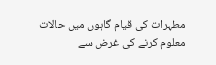مطہرات کی قیام گاہوں میں حالات معلوم کرنے کی غرض سے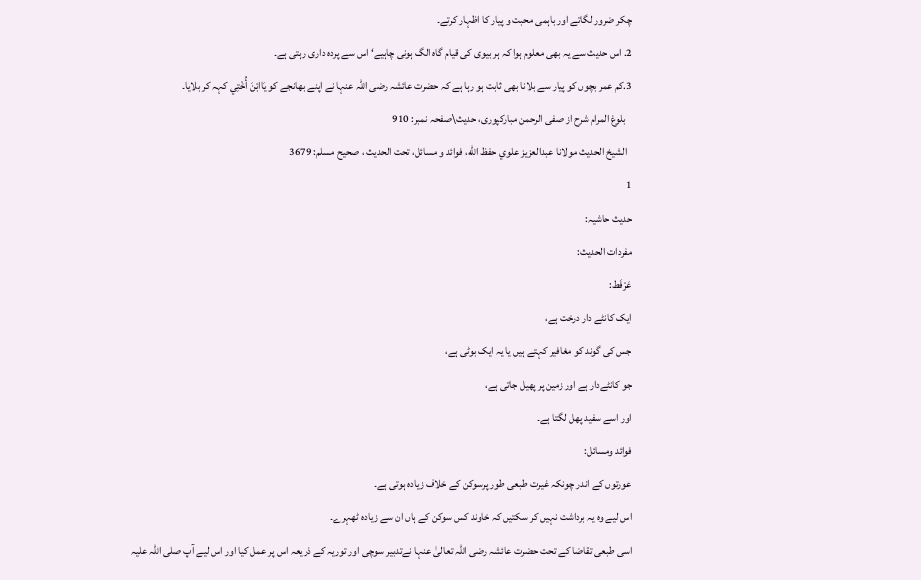چکر ضرور لگاتے اور باہمی محبت و پیار کا اظہار کرتے۔
2. اس حدیث سے یہ بھی معلوم ہوا کہ ہر بیوی کی قیام گاہ الگ ہونی چاہیے‘ اس سے پردہ داری رہتی ہے۔
3.کم عمر بچوں کو پیار سے بلانا بھی ثابت ہو رہا ہے کہ حضرت عائشہ رضی اللہ عنہا نے اپنے بھانجے کو یَاابْنَ أُخْتِي کہہ کر بلایا۔
   بلوغ المرام شرح از صفی الرحمن مبارکپوری، حدیث\صفحہ نمبر: 910
  الشيخ الحديث مولانا عبدالعزيز علوي حفظ الله، فوائد و مسائل، تحت الحديث ، صحيح مسلم: 3679
1
حدیث حاشیہ:
مفردات الحدیث:
عَرْفَط:
ایک کانٹے دار درخت ہے،
جس کی گوند کو مغافیر کہتے ہیں یا یہ ایک بوٹی ہے،
جو کانٹےدار ہے اور زمین پر پھیل جاتی ہے،
اور اسے سفید پھل لگتا ہے۔
فوائد ومسائل:
عورتوں کے اندر چونکہ غیرت طبعی طور پرسوکن کے خلاف زیادہ ہوتی ہے۔
اس لیے وہ یہ برداشت نہیں کر سکتیں کہ خاوند کس سوکن کے ہاں ان سے زیادہ ٹھہرے۔
اسی طبعی تقاضا کے تحت حضرت عائشہ رضی اللہ تعالیٰ عنہا نےتدبیر سوچی اور توریہ کے ذریعہ اس پر عمل کیا اور اس لیے آپ صلی اللہ علیہ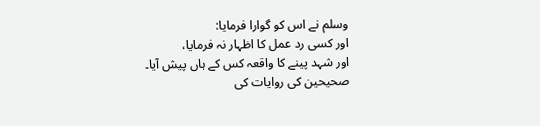وسلم نے اس کو گوارا فرمایا:
اور کسی رد عمل کا اظہار نہ فرمایا،
اور شہد پینے کا واقعہ کس کے ہاں پیش آیا۔
صحیحین کی روایات کی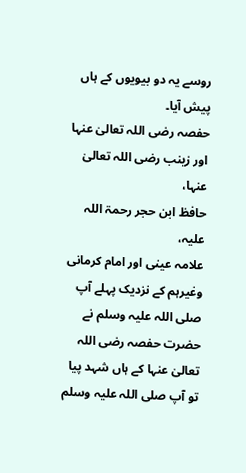روسے یہ دو بیویوں کے ہاں پیش آیا۔
حفصہ رضی اللہ تعالیٰ عنہا اور زینب رضی اللہ تعالیٰ عنہا،
حافظ ابن حجر رحمۃ اللہ علیہ،
علامہ عینی اور امام کرمانی وغیرہم کے نزدیک پہلے آپ صلی اللہ علیہ وسلم نے حضرت حفصہ رضی اللہ تعالیٰ عنہا کے ہاں شہد پیا تو آپ صلی اللہ علیہ وسلم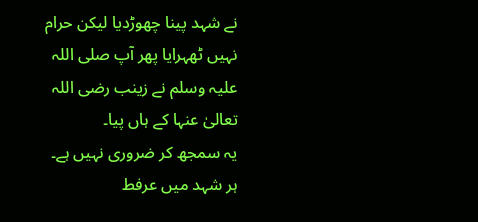نے شہد پینا چھوڑدیا لیکن حرام نہیں ٹھہرایا پھر آپ صلی اللہ علیہ وسلم نے زینب رضی اللہ تعالیٰ عنہا کے ہاں پیا۔
یہ سمجھ کر ضروری نہیں ہے۔
ہر شہد میں عرفط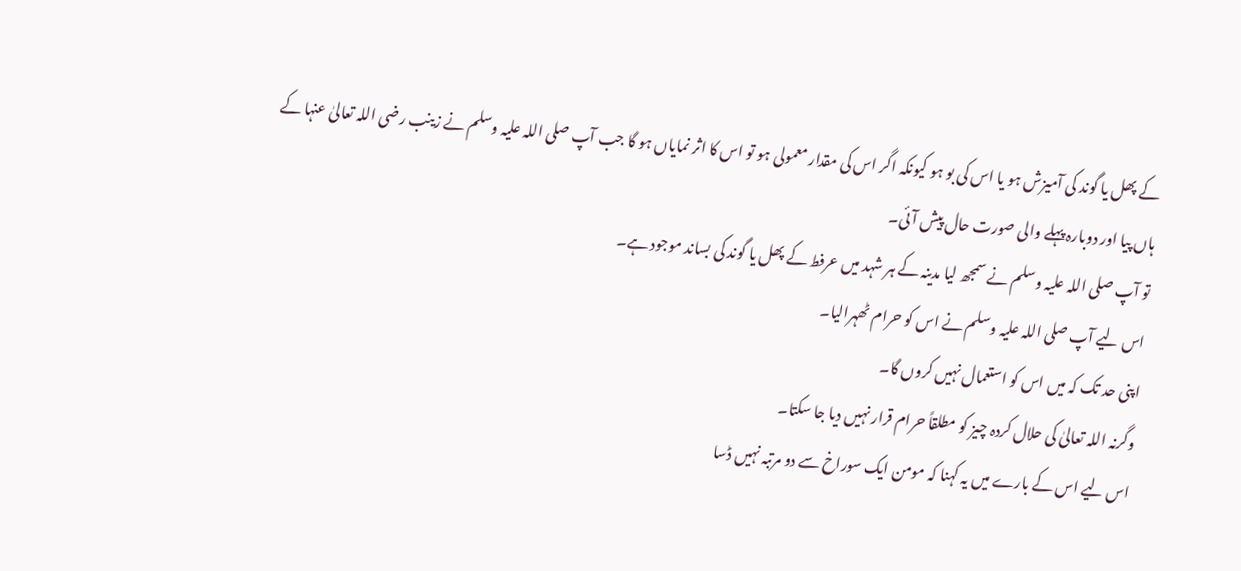کے پھل یا گوند کی آمیزش ہو یا اس کی بو ہو کیونکہ اگر اس کی مقدار معمولی ہو تو اس کا اثر نمایاں ہو گا جب آپ صلی اللہ علیہ وسلم نے زینب رضی اللہ تعالیٰ عنہا کے ہاں پیا اور دوبارہ پہلے والی صورت حال پیش آئی۔
تو آپ صلی اللہ علیہ وسلم نے سمجھ لیا مدینہ کے ہر شہد میں عرفط کے پھل یا گوند کی بساند موجود ہے۔
اس لیے آپ صلی اللہ علیہ وسلم نے اس کو حرام ٹھہرالیا۔
اپنی حد تک کہ میں اس کو استعمال نہیں کروں گا۔
وگرنہ اللہ تعالیٰ کی حلال کردہ چیز کو مطلقاً حرام قرار نہیں دیا جا سکتا۔
اس لیے اس کے بارے میں یہ کہنا کہ مومن ایک سوراخ سے دو مرتبہ نہیں ڈسا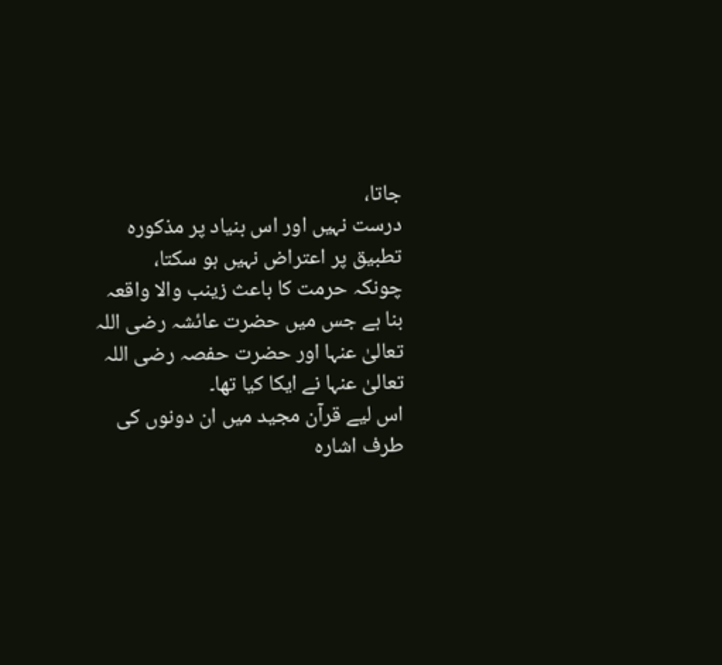جاتا،
درست نہیں اور اس بنیاد پر مذکورہ تطبیق پر اعتراض نہیں ہو سکتا،
چونکہ حرمت کا باعث زینب والا واقعہ بنا ہے جس میں حضرت عائشہ رضی اللہ تعالیٰ عنہا اور حضرت حفصہ رضی اللہ تعالیٰ عنہا نے ایکا کیا تھا۔
اس لیے قرآن مجید میں ان دونوں کی طرف اشارہ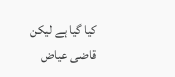کیا گیا ہے لیکن قاضی عیاض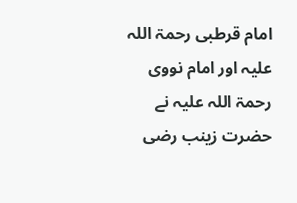امام قرطبی رحمۃ اللہ علیہ اور امام نووی رحمۃ اللہ علیہ نے حضرت زینب رضی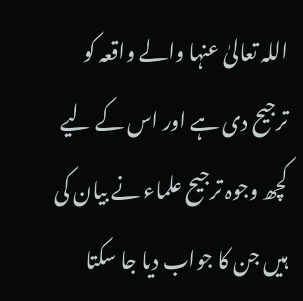اللہ تعالیٰ عنہا والے واقعہ کو ترجیح دی ہے اور اس کے لیے کچھ وجوہ ترجیح علماء نے بیان کی ہیں جن کا جواب دیا جا سکتا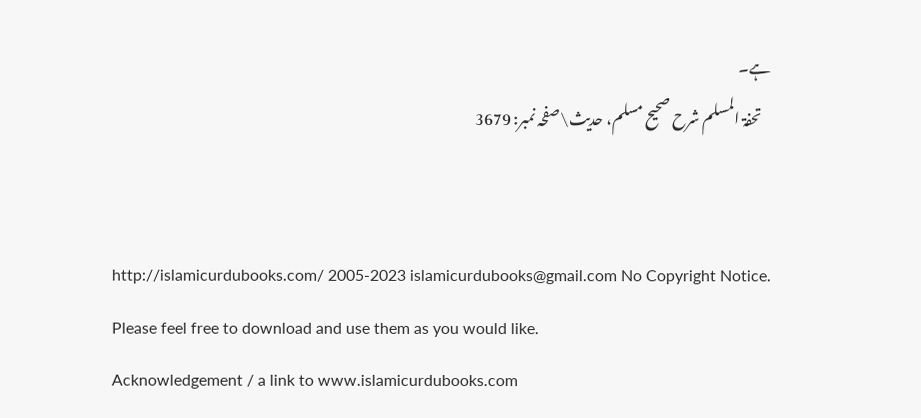ہے۔
   تحفۃ المسلم شرح صحیح مسلم، حدیث\صفحہ نمبر: 3679


http://islamicurdubooks.com/ 2005-2023 islamicurdubooks@gmail.com No Copyright Notice.
Please feel free to download and use them as you would like.
Acknowledgement / a link to www.islamicurdubooks.com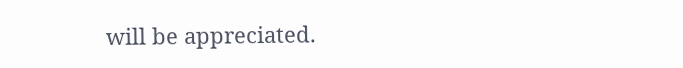will be appreciated.